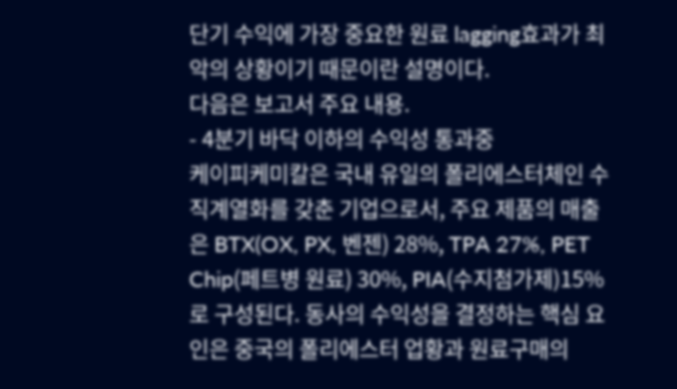단기 수익에 가장 중요한 원료 lagging효과가 최악의 상황이기 때문이란 설명이다.
다음은 보고서 주요 내용.
- 4분기 바닥 이하의 수익성 통과중
케이피케미칼은 국내 유일의 폴리에스터체인 수직계열화를 갖춘 기업으로서, 주요 제품의 매출은 BTX(OX, PX, 벤젠) 28%, TPA 27%, PET Chip(페트병 원료) 30%, PIA(수지첨가제)15%로 구성된다. 동사의 수익성을 결정하는 핵심 요인은 중국의 폴리에스터 업황과 원료구매의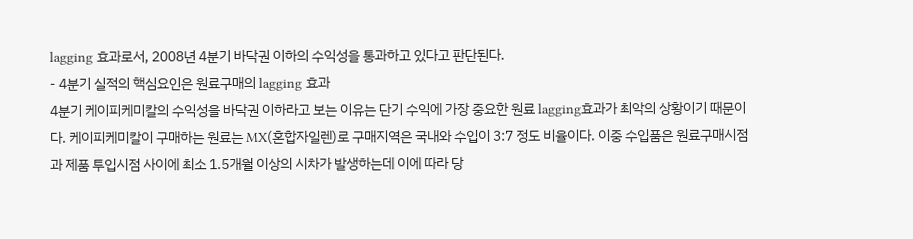lagging 효과로서, 2008년 4분기 바닥권 이하의 수익성을 통과하고 있다고 판단된다.
- 4분기 실적의 핵심요인은 원료구매의 lagging 효과
4분기 케이피케미칼의 수익성을 바닥권 이하라고 보는 이유는 단기 수익에 가장 중요한 원료 lagging효과가 최악의 상황이기 때문이다. 케이피케미칼이 구매하는 원료는 MX(혼합자일렌)로 구매지역은 국내와 수입이 3:7 정도 비율이다. 이중 수입품은 원료구매시점과 제품 투입시점 사이에 최소 1.5개월 이상의 시차가 발생하는데 이에 따라 당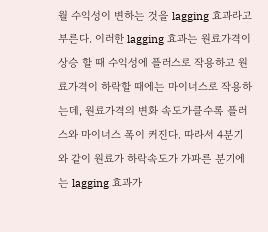월 수익성이 변하는 것을 lagging 효과라고 부른다. 이러한 lagging 효과는 원료가격이 상승 할 때 수익성에 플러스로 작용하고 원료가격이 하락할 때에는 마이너스로 작용하는데, 원료가격의 변화 속도가클수록 플러스와 마이너스 폭이 커진다. 따라서 4분기와 같이 원료가 하락속도가 가파른 분기에는 lagging 효과가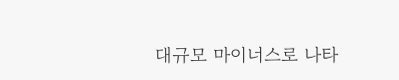대규모 마이너스로 나타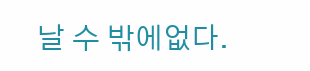날 수 밖에없다.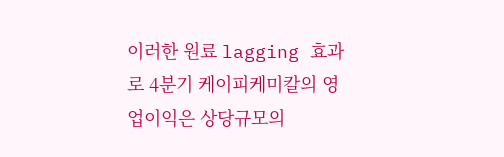이러한 원료 lagging 효과로 4분기 케이피케미칼의 영업이익은 상당규모의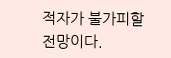적자가 불가피할 전망이다.